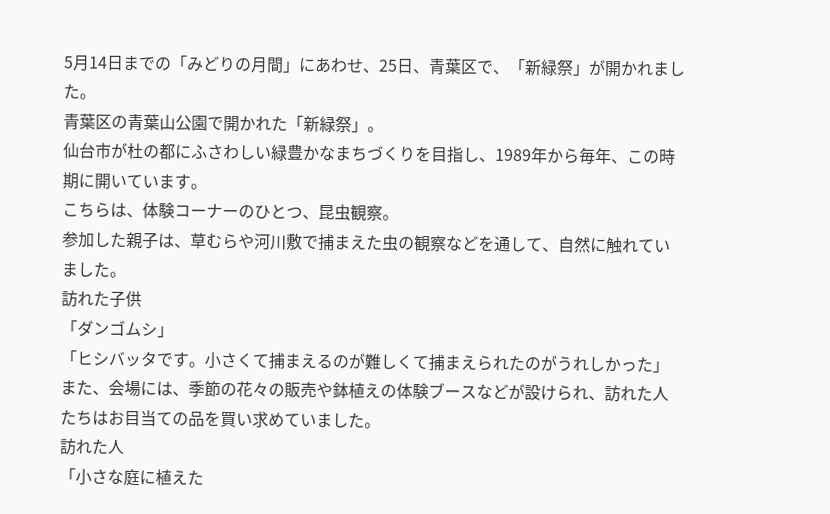5月14日までの「みどりの月間」にあわせ、25日、青葉区で、「新緑祭」が開かれました。
青葉区の青葉山公園で開かれた「新緑祭」。
仙台市が杜の都にふさわしい緑豊かなまちづくりを目指し、1989年から毎年、この時期に開いています。
こちらは、体験コーナーのひとつ、昆虫観察。
参加した親子は、草むらや河川敷で捕まえた虫の観察などを通して、自然に触れていました。
訪れた子供
「ダンゴムシ」
「ヒシバッタです。小さくて捕まえるのが難しくて捕まえられたのがうれしかった」
また、会場には、季節の花々の販売や鉢植えの体験ブースなどが設けられ、訪れた人たちはお目当ての品を買い求めていました。
訪れた人
「小さな庭に植えた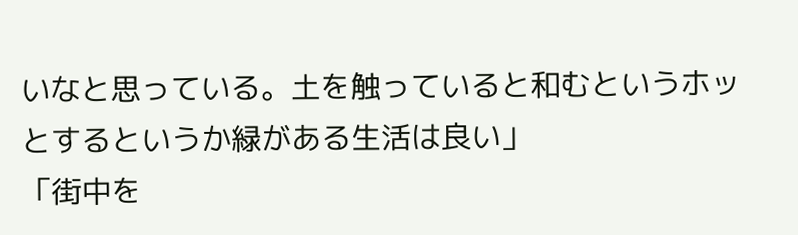いなと思っている。土を触っていると和むというホッとするというか緑がある生活は良い」
「街中を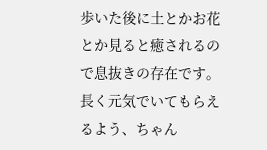歩いた後に土とかお花とか見ると癒されるので息抜きの存在です。長く元気でいてもらえるよう、ちゃん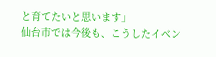と育てたいと思います」
仙台市では今後も、こうしたイベン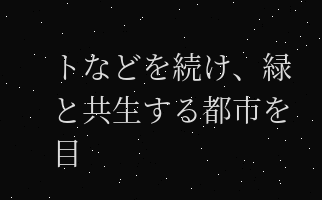トなどを続け、緑と共生する都市を目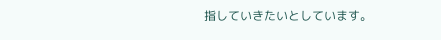指していきたいとしています。